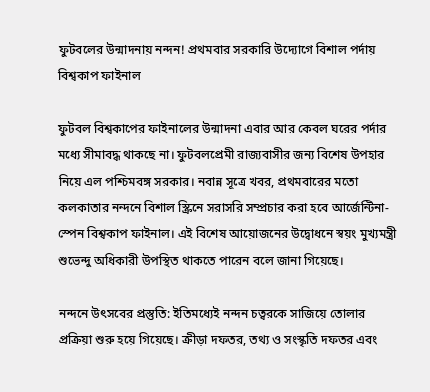ফুটবলের উন্মাদনায় নন্দন! প্রথমবার সরকারি উদ্যোগে বিশাল পর্দায় বিশ্বকাপ ফাইনাল

ফুটবল বিশ্বকাপের ফাইনালের উন্মাদনা এবার আর কেবল ঘরের পর্দার মধ্যে সীমাবদ্ধ থাকছে না। ফুটবলপ্রেমী রাজ্যবাসীর জন্য বিশেষ উপহার নিয়ে এল পশ্চিমবঙ্গ সরকার। নবান্ন সূত্রে খবর, প্রথমবারের মতো কলকাতার নন্দনে বিশাল স্ক্রিনে সরাসরি সম্প্রচার করা হবে আর্জেন্টিনা-স্পেন বিশ্বকাপ ফাইনাল। এই বিশেষ আয়োজনের উদ্বোধনে স্বয়ং মুখ্যমন্ত্রী শুভেন্দু অধিকারী উপস্থিত থাকতে পারেন বলে জানা গিয়েছে।

নন্দনে উৎসবের প্রস্তুতি: ইতিমধ্যেই নন্দন চত্বরকে সাজিয়ে তোলার প্রক্রিয়া শুরু হয়ে গিয়েছে। ক্রীড়া দফতর, তথ্য ও সংস্কৃতি দফতর এবং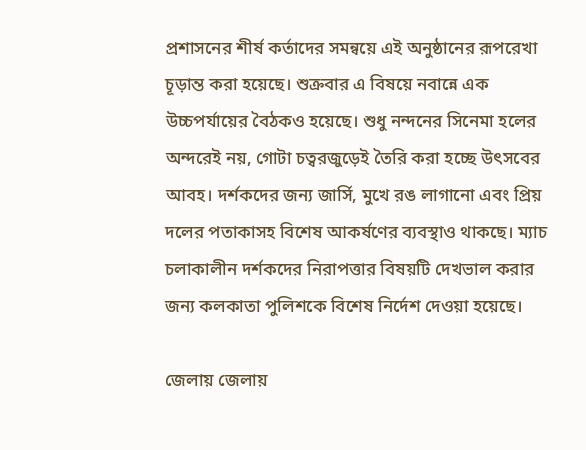প্রশাসনের শীর্ষ কর্তাদের সমন্বয়ে এই অনুষ্ঠানের রূপরেখা চূড়ান্ত করা হয়েছে। শুক্রবার এ বিষয়ে নবান্নে এক উচ্চপর্যায়ের বৈঠকও হয়েছে। শুধু নন্দনের সিনেমা হলের অন্দরেই নয়, গোটা চত্বরজুড়েই তৈরি করা হচ্ছে উৎসবের আবহ। দর্শকদের জন্য জার্সি, মুখে রঙ লাগানো এবং প্রিয় দলের পতাকাসহ বিশেষ আকর্ষণের ব্যবস্থাও থাকছে। ম্যাচ চলাকালীন দর্শকদের নিরাপত্তার বিষয়টি দেখভাল করার জন্য কলকাতা পুলিশকে বিশেষ নির্দেশ দেওয়া হয়েছে।

জেলায় জেলায়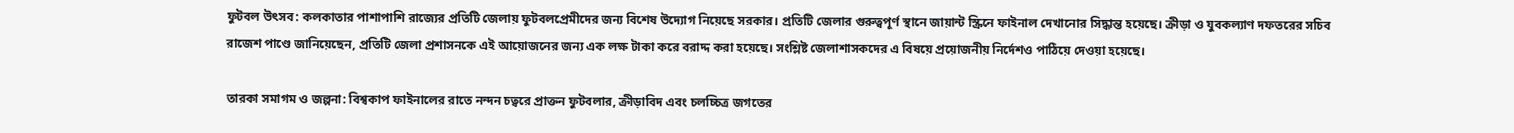ফুটবল উৎসব: কলকাতার পাশাপাশি রাজ্যের প্রতিটি জেলায় ফুটবলপ্রেমীদের জন্য বিশেষ উদ্যোগ নিয়েছে সরকার। প্রতিটি জেলার গুরুত্বপূর্ণ স্থানে জায়ান্ট স্ক্রিনে ফাইনাল দেখানোর সিদ্ধান্ত হয়েছে। ক্রীড়া ও যুবকল্যাণ দফতরের সচিব রাজেশ পাণ্ডে জানিয়েছেন, প্রতিটি জেলা প্রশাসনকে এই আয়োজনের জন্য এক লক্ষ টাকা করে বরাদ্দ করা হয়েছে। সংশ্লিষ্ট জেলাশাসকদের এ বিষয়ে প্রয়োজনীয় নির্দেশও পাঠিয়ে দেওয়া হয়েছে।

তারকা সমাগম ও জল্পনা: বিশ্বকাপ ফাইনালের রাতে নন্দন চত্বরে প্রাক্তন ফুটবলার, ক্রীড়াবিদ এবং চলচ্চিত্র জগতের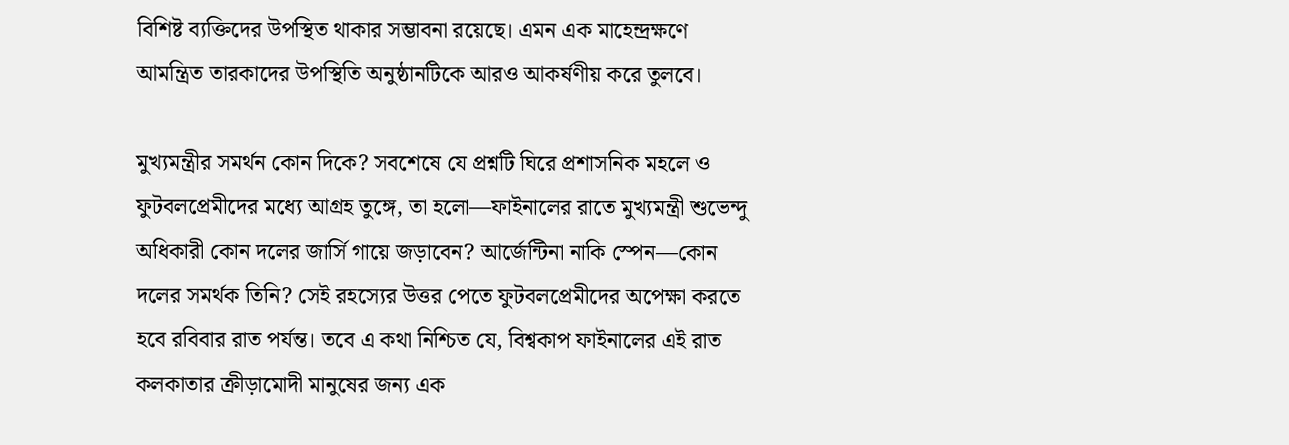বিশিষ্ট ব্যক্তিদের উপস্থিত থাকার সম্ভাবনা রয়েছে। এমন এক মাহেন্দ্রক্ষণে আমন্ত্রিত তারকাদের উপস্থিতি অনুষ্ঠানটিকে আরও আকর্ষণীয় করে তুলবে।

মুখ্যমন্ত্রীর সমর্থন কোন দিকে? সবশেষে যে প্রশ্নটি ঘিরে প্রশাসনিক মহলে ও ফুটবলপ্রেমীদের মধ্যে আগ্রহ তুঙ্গে, তা হলো—ফাইনালের রাতে মুখ্যমন্ত্রী শুভেন্দু অধিকারী কোন দলের জার্সি গায়ে জড়াবেন? আর্জেন্টিনা নাকি স্পেন—কোন দলের সমর্থক তিনি? সেই রহস্যের উত্তর পেতে ফুটবলপ্রেমীদের অপেক্ষা করতে হবে রবিবার রাত পর্যন্ত। তবে এ কথা নিশ্চিত যে, বিশ্বকাপ ফাইনালের এই রাত কলকাতার ক্রীড়ামোদী মানুষের জন্য এক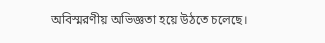অবিস্মরণীয় অভিজ্ঞতা হয়ে উঠতে চলেছে।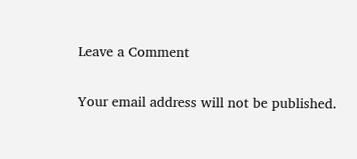Leave a Comment

Your email address will not be published.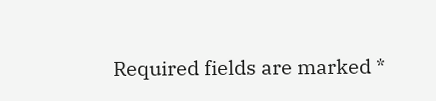Required fields are marked *